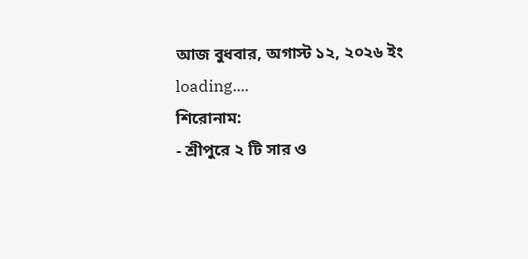আজ বুধবার, অগাস্ট ১২, ২০২৬ ইং
loading....
শিরোনাম:
- শ্রীপুরে ২ টি সার ও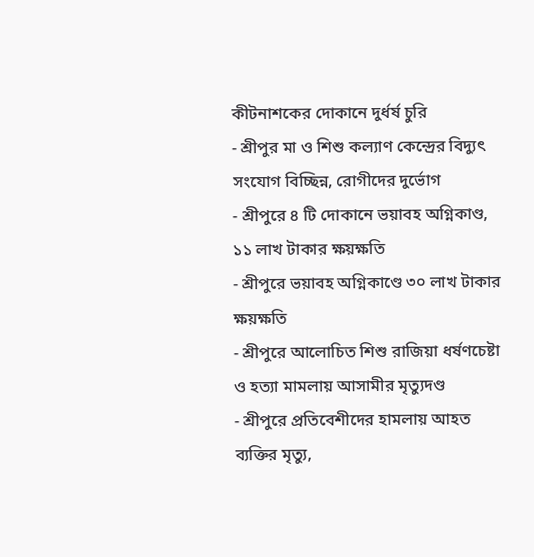কীটনাশকের দোকানে দুর্ধর্ষ চুরি
- শ্রীপুর মা ও শিশু কল্যাণ কেন্দ্রের বিদ্যুৎ সংযোগ বিচ্ছিন্ন, রোগীদের দুর্ভোগ
- শ্রীপুরে ৪ টি দোকানে ভয়াবহ অগ্নিকাণ্ড, ১১ লাখ টাকার ক্ষয়ক্ষতি
- শ্রীপুরে ভয়াবহ অগ্নিকাণ্ডে ৩০ লাখ টাকার ক্ষয়ক্ষতি
- শ্রীপুরে আলোচিত শিশু রাজিয়া ধর্ষণচেষ্টা ও হত্যা মামলায় আসামীর মৃত্যুদণ্ড
- শ্রীপুরে প্রতিবেশীদের হামলায় আহত ব্যক্তির মৃত্যু,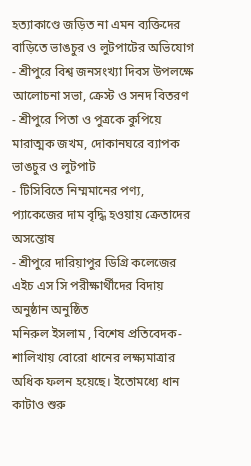হত্যাকাণ্ডে জড়িত না এমন ব্যক্তিদের বাড়িতে ভাঙচুর ও লুটপাটের অভিযোগ
- শ্রীপুরে বিশ্ব জনসংখ্যা দিবস উপলক্ষে আলোচনা সভা, ক্রেস্ট ও সনদ বিতরণ
- শ্রীপুরে পিতা ও পুত্রকে কুপিয়ে মারাত্মক জখম, দোকানঘরে ব্যাপক ভাঙচুর ও লুটপাট
- টিসিবিতে নিম্মমানের পণ্য, প্যাকেজের দাম বৃদ্ধি হওয়ায় ক্রেতাদের অসন্তোষ
- শ্রীপুরে দারিয়াপুর ডিগ্রি কলেজের এইচ এস সি পরীক্ষার্থীদের বিদায় অনুষ্ঠান অনুষ্ঠিত
মনিরুল ইসলাম , বিশেষ প্রতিবেদক-
শালিখায় বোরো ধানের লক্ষ্যমাত্রার অধিক ফলন হয়েছে। ইতোমধ্যে ধান কাটাও শুরু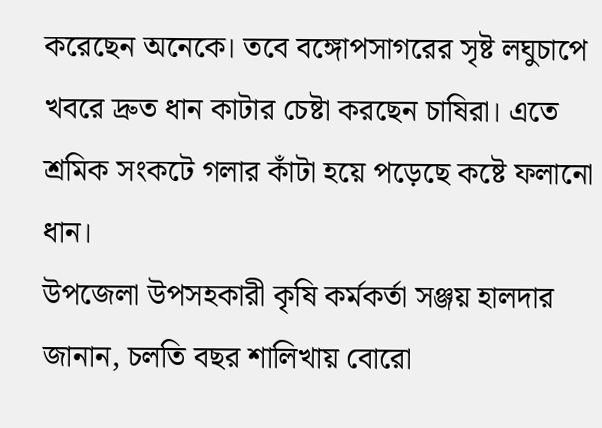করেছেন অনেকে। তবে বঙ্গোপসাগরের সৃষ্ট লঘুচাপে খবরে দ্রুত ধান কাটার চেষ্টা করছেন চাষিরা। এতে শ্রমিক সংকটে গলার কাঁটা হয়ে পড়েছে কষ্টে ফলানো ধান।
উপজেলা উপসহকারী কৃষি কর্মকর্তা সঞ্জয় হালদার জানান, চলতি বছর শালিখায় বোরো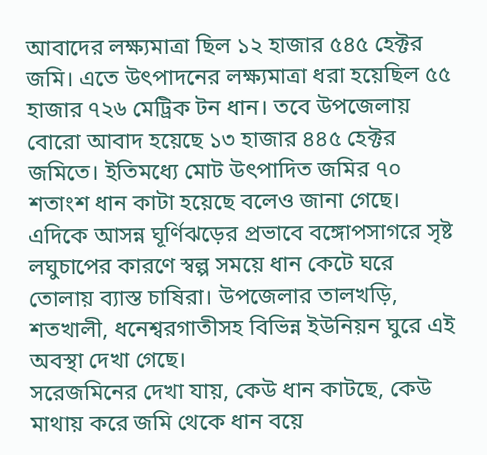আবাদের লক্ষ্যমাত্রা ছিল ১২ হাজার ৫৪৫ হেক্টর জমি। এতে উৎপাদনের লক্ষ্যমাত্রা ধরা হয়েছিল ৫৫ হাজার ৭২৬ মেট্রিক টন ধান। তবে উপজেলায় বোরো আবাদ হয়েছে ১৩ হাজার ৪৪৫ হেক্টর জমিতে। ইতিমধ্যে মোট উৎপাদিত জমির ৭০ শতাংশ ধান কাটা হয়েছে বলেও জানা গেছে।
এদিকে আসন্ন ঘূর্ণিঝড়ের প্রভাবে বঙ্গোপসাগরে সৃষ্ট লঘুচাপের কারণে স্বল্প সময়ে ধান কেটে ঘরে তোলায় ব্যাস্ত চাষিরা। উপজেলার তালখড়ি, শতখালী, ধনেশ্বরগাতীসহ বিভিন্ন ইউনিয়ন ঘুরে এই অবস্থা দেখা গেছে।
সরেজমিনের দেখা যায়, কেউ ধান কাটছে, কেউ মাথায় করে জমি থেকে ধান বয়ে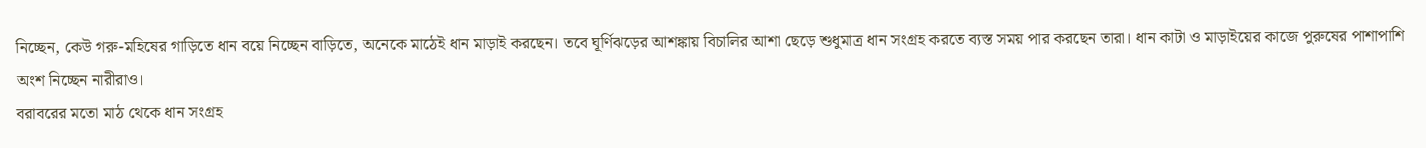নিচ্ছেন, কেউ গরু-মহিষের গাড়িতে ধান বয়ে নিচ্ছেন বাড়িতে, অনেকে মাঠেই ধান মাড়াই করছেন। তবে ঘূর্ণিঝড়ের আশঙ্কায় বিচালির আশা ছেড়ে শুধুমাত্র ধান সংগ্রহ করতে ব্যস্ত সময় পার করছেন তারা। ধান কাটা ও মাড়াইয়ের কাজে পুরুষের পাশাপাশি অংশ নিচ্ছেন নারীরাও।
বরাবরের মতো মাঠ থেকে ধান সংগ্রহ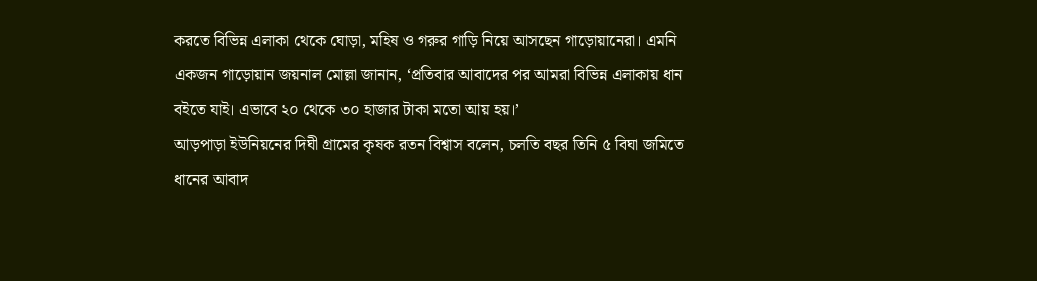করতে বিভিন্ন এলাকা থেকে ঘোড়া, মহিষ ও গরুর গাড়ি নিয়ে আসছেন গাড়োয়ানেরা। এমনি একজন গাড়োয়ান জয়নাল মোল্লা জানান, ‘প্রতিবার আবাদের পর আমরা বিভিন্ন এলাকায় ধান বইতে যাই। এভাবে ২০ থেকে ৩০ হাজার টাকা মতো আয় হয়।’
আড়পাড়া ইউনিয়নের দিঘী গ্রামের কৃষক রতন বিশ্বাস বলেন, চলতি বছর তিনি ৫ বিঘা জমিতে ধানের আবাদ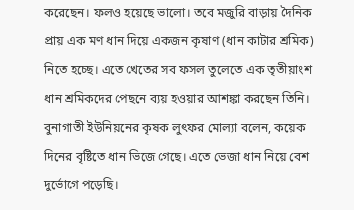করেছেন। ফলও হয়েছে ভালো। তবে মজুরি বাড়ায় দৈনিক প্রায় এক মণ ধান দিয়ে একজন কৃষাণ (ধান কাটার শ্রমিক) নিতে হচ্ছে। এতে খেতের সব ফসল তুলেতে এক তৃতীয়াংশ ধান শ্রমিকদের পেছনে ব্যয় হওয়ার আশঙ্কা করছেন তিনি।
বুনাগাতী ইউনিয়নের কৃষক লুৎফর মোল্যা বলেন, কয়েক দিনের বৃষ্টিতে ধান ভিজে গেছে। এতে ভেজা ধান নিয়ে বেশ দুর্ভোগে পড়েছি।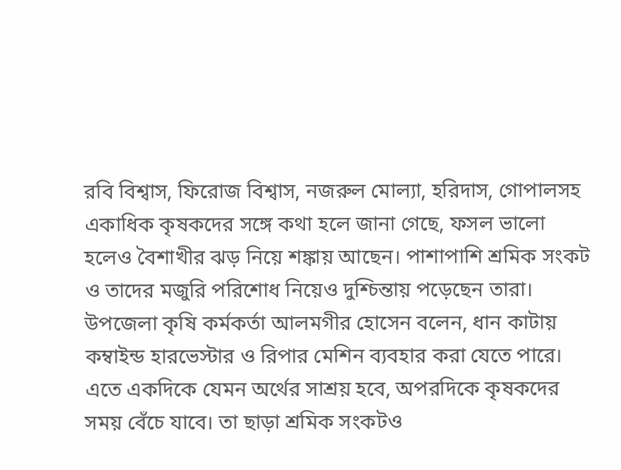রবি বিশ্বাস, ফিরোজ বিশ্বাস, নজরুল মোল্যা, হরিদাস, গোপালসহ একাধিক কৃষকদের সঙ্গে কথা হলে জানা গেছে, ফসল ভালো হলেও বৈশাখীর ঝড় নিয়ে শঙ্কায় আছেন। পাশাপাশি শ্রমিক সংকট ও তাদের মজুরি পরিশোধ নিয়েও দুশ্চিন্তায় পড়েছেন তারা।
উপজেলা কৃষি কর্মকর্তা আলমগীর হোসেন বলেন, ধান কাটায় কম্বাইন্ড হারভেস্টার ও রিপার মেশিন ব্যবহার করা যেতে পারে। এতে একদিকে যেমন অর্থের সাশ্রয় হবে, অপরদিকে কৃষকদের সময় বেঁচে যাবে। তা ছাড়া শ্রমিক সংকটও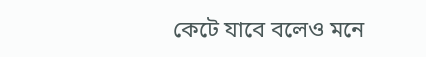কেটে যাবে বলেও মনে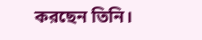করছেন তিনি।